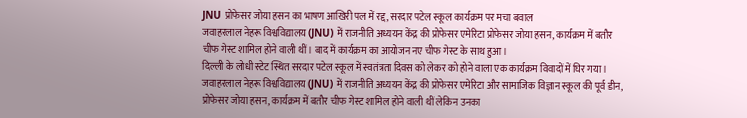JNU प्रोफेसर जोया हसन का भाषण आखिरी पल में रद्द, सरदार पटेल स्कूल कार्यक्रम पर मचा बवाल
जवाहरलाल नेहरू विश्वविद्यालय (JNU) में राजनीति अध्ययन केंद्र की प्रोफेसर एमेरिटा प्रोफेसर जोया हसन, कार्यक्रम में बतौर चीफ गेस्ट शामिल होने वाली थीं। बाद में कार्यक्रम का आयोजन नए चीफ गेस्ट के साथ हुआ।
दिल्ली के लोधी स्टेट स्थित सरदार पटेल स्कूल में स्वतंत्रता दिवस को लेकर को होने वाला एक कार्यक्रम विवादों में घिर गया। जवाहरलाल नेहरू विश्वविद्यालय (JNU) में राजनीति अध्ययन केंद्र की प्रोफेसर एमेरिटा और सामाजिक विज्ञान स्कूल की पूर्व डीन, प्रोफेसर जोया हसन, कार्यक्रम में बतौर चीफ गेस्ट शामिल होने वाली थीं लेकिन उनका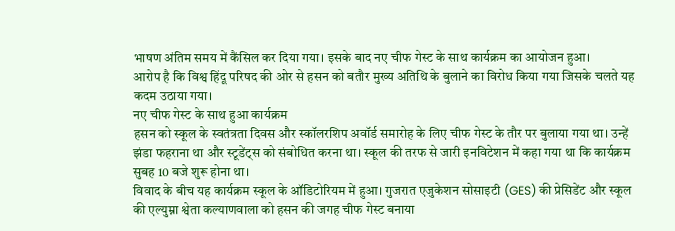भाषण अंतिम समय में कैंसिल कर दिया गया। इसके बाद नए चीफ गेस्ट के साथ कार्यक्रम का आयोजन हुआ।
आरोप है कि विश्व हिंदू परिषद की ओर से हसन को बतौर मुख्य अतिथि के बुलाने का विरोध किया गया जिसके चलते यह कदम उठाया गया।
नए चीफ गेस्ट के साथ हुआ कार्यक्रम
हसन को स्कूल के स्वतंत्रता दिवस और स्कॉलरशिप अवॉर्ड समारोह के लिए चीफ गेस्ट के तौर पर बुलाया गया था। उन्हें झंडा फहराना था और स्टूडेंट्स को संबोधित करना था। स्कूल की तरफ से जारी इनविटेशन में कहा गया था कि कार्यक्रम सुबह 10 बजे शुरू होना था।
विवाद के बीच यह कार्यक्रम स्कूल के ऑडिटोरियम में हुआ। गुजरात एजुकेशन सोसाइटी (GES) की प्रेसिडेंट और स्कूल की एल्युम्ना श्वेता कल्याणवाला को हसन की जगह चीफ गेस्ट बनाया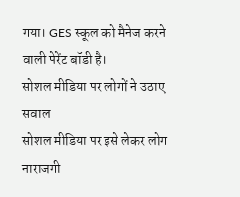गया। GES स्कूल को मैनेज करने वाली पेरेंट बॉडी है।
सोशल मीडिया पर लोगों ने उठाए सवाल
सोशल मीडिया पर इसे लेकर लोग नाराजगी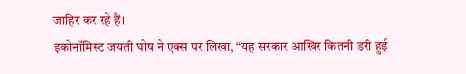जाहिर कर रहे हैं।
इकोनॉमिस्ट जयती घोष ने एक्स पर लिखा, “यह सरकार आखिर कितनी डरी हुई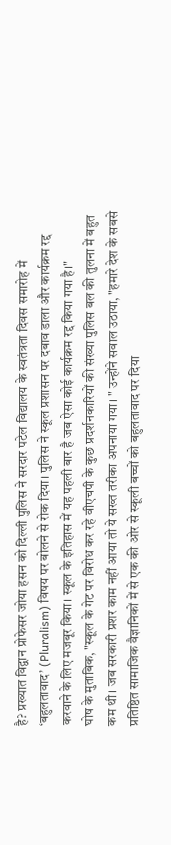है? प्रख्यात विद्वान प्रोफेसर जोया हसन को दिल्ली पुलिस ने सरदार पटेल विद्यालय के स्वतंत्रता दिवस समारोह में ‘बहुलतावाद’ (Pluralism) विषय पर बोलने से रोक दिया। पुलिस ने स्कूल प्रशासन पर दबाव डाला और कार्यक्रम रद्द करवाने के लिए मजबूर किया। स्कूल के इतिहास में यह पहली बार है जब ऐसा कोई कार्यक्रम रद्द किया गया है।"
घोष के मुताबिक, "स्कूल के गेट पर विरोध कर रहे वीएचपी के कुछ प्रदर्शनकारियों की संख्या पुलिस बल की तुलना में बहुत कम थी। जब सरकारी प्रशर काम नहीं आया तो ये सख्त तरीका अपनाया गया। " उन्होंने सवाल उठाया, "हमारे देश के सबसे प्रतिष्ठित सामाजिक वैज्ञानिकों में से एक की ओर से स्कूली बच्चों को बहुलतावाद पर दिया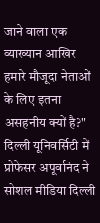जाने वाला एक व्याख्यान आखिर हमारे मौजूदा नेताओं के लिए इतना असहनीय क्यों है?"
दिल्ली यूनिवर्सिटी में प्रोफेसर अपूर्वानंद ने सोशल मीडिया दिल्ली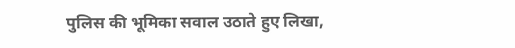पुलिस की भूमिका सवाल उठाते हुए लिखा,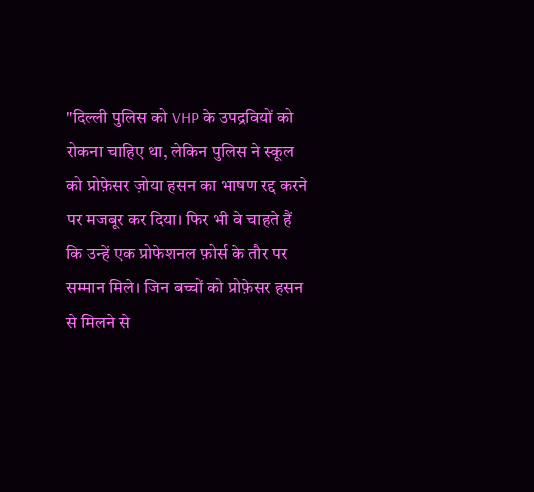"दिल्ली पुलिस को VHP के उपद्रवियों को रोकना चाहिए था, लेकिन पुलिस ने स्कूल को प्रोफ़ेसर ज़ोया हसन का भाषण रद्द करने पर मजबूर कर दिया। फिर भी वे चाहते हैं कि उन्हें एक प्रोफेशनल फ़ोर्स के तौर पर सम्मान मिले। जिन बच्चों को प्रोफ़ेसर हसन से मिलने से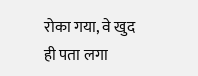रोका गया, वे खुद ही पता लगा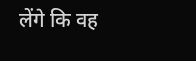लेंगे कि वह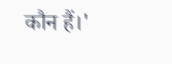कौन हैं।'